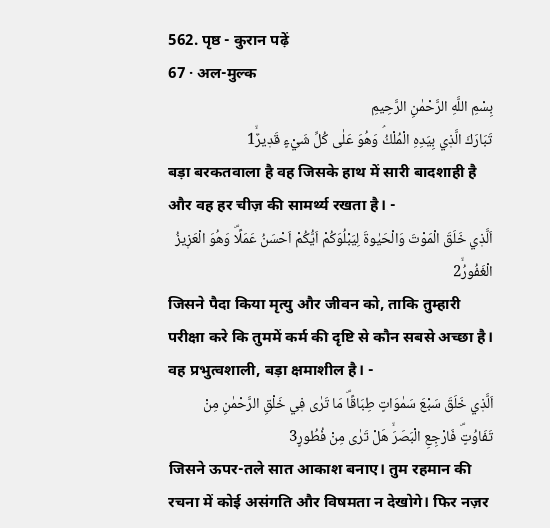562. पृष्ठ - कुरान पढ़ें
67 · अल-मुल्क
بِسْمِ اللَّهِ الرَّحْمٰنِ الرَّحِيمِ
تَبَارَكَ الَّذ۪ي بِيَدِهِ الْمُلْكُۘ وَهُوَ عَلٰى كُلِّ شَيْءٍ قَد۪يرٌۙ1
बड़ा बरकतवाला है वह जिसके हाथ में सारी बादशाही है और वह हर चीज़ की सामर्थ्य रखता है। -
اَلَّذ۪ي خَلَقَ الْمَوْتَ وَالْحَيٰوةَ لِيَبْلُوَكُمْ اَيُّكُمْ اَحْسَنُ عَمَلًاۜ وَهُوَ الْعَز۪يزُ الْغَفُورُۙ2
जिसने पैदा किया मृत्यु और जीवन को, ताकि तुम्हारी परीक्षा करे कि तुममें कर्म की दृष्टि से कौन सबसे अच्छा है। वह प्रभुत्वशाली, बड़ा क्षमाशील है। -
اَلَّذ۪ي خَلَقَ سَبْعَ سَمٰوَاتٍ طِبَاقًاۜ مَا تَرٰى ف۪ي خَلْقِ الرَّحْمٰنِ مِنْ تَفَاوُتٍۜ فَارْجِعِ الْبَصَرَۙ هَلْ تَرٰى مِنْ فُطُورٍ3
जिसने ऊपर-तले सात आकाश बनाए। तुम रहमान की रचना में कोई असंगति और विषमता न देखोगे। फिर नज़र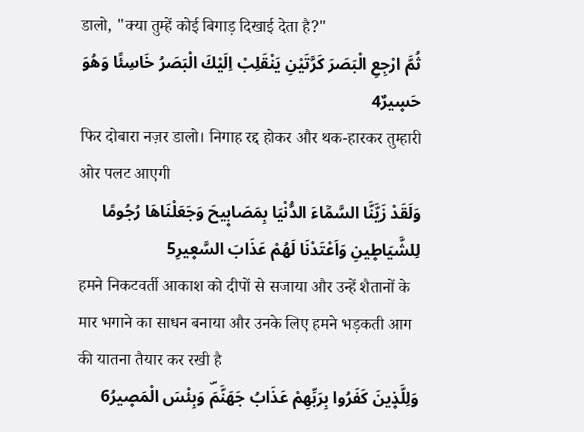डालो, "क्या तुम्हें कोई बिगाड़ दिखाई देता है?"
ثُمَّ ارْجِعِ الْبَصَرَ كَرَّتَيْنِ يَنْقَلِبْ اِلَيْكَ الْبَصَرُ خَاسِئًا وَهُوَ حَس۪يرٌ4
फिर दोबारा नज़र डालो। निगाह रद्द होकर और थक-हारकर तुम्हारी ओर पलट आएगी
وَلَقَدْ زَيَّنَّا السَّمَٓاءَ الدُّنْيَا بِمَصَاب۪يحَ وَجَعَلْنَاهَا رُجُومًا لِلشَّيَاط۪ينِ وَاَعْتَدْنَا لَهُمْ عَذَابَ السَّع۪يرِ5
हमने निकटवर्ती आकाश को दीपों से सजाया और उन्हें शैतानों के मार भगाने का साधन बनाया और उनके लिए हमने भड़कती आग की यातना तैयार कर रखी है
وَلِلَّذ۪ينَ كَفَرُوا بِرَبِّهِمْ عَذَابُ جَهَنَّمَۜ وَبِئْسَ الْمَص۪يرُ6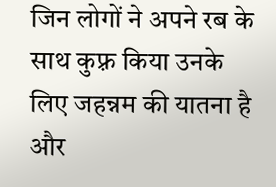जिन लोगों ने अपने रब के साथ कुफ़्र किया उनके लिए जहन्नम की यातना है और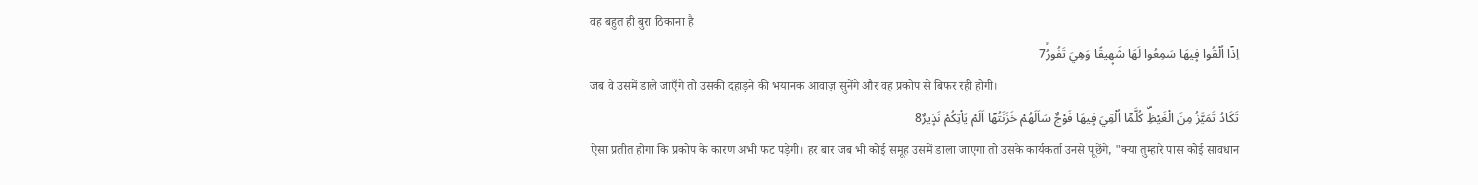वह बहुत ही बुरा ठिकाना है
اِذَٓا اُلْقُوا ف۪يهَا سَمِعُوا لَهَا شَه۪يقًا وَهِيَ تَفُورُۙ7
जब वे उसमें डाले जाएँगे तो उसकी दहाड़ने की भयानक आवाज़ सुनेंगे और वह प्रकोप से बिफर रही होगी।
تَكَادُ تَمَيَّزُ مِنَ الْغَيْظِۜ كُلَّمَٓا اُلْقِيَ ف۪يهَا فَوْجٌ سَاَلَهُمْ خَزَنَتُهَٓا اَلَمْ يَاْتِكُمْ نَذ۪يرٌ8
ऐसा प्रतीत होगा कि प्रकोप के कारण अभी फट पड़ेगी। हर बार जब भी कोई समूह उसमें डाला जाएगा तो उसके कार्यकर्ता उनसे पूछेंगे, "क्या तुम्हारे पास कोई सावधान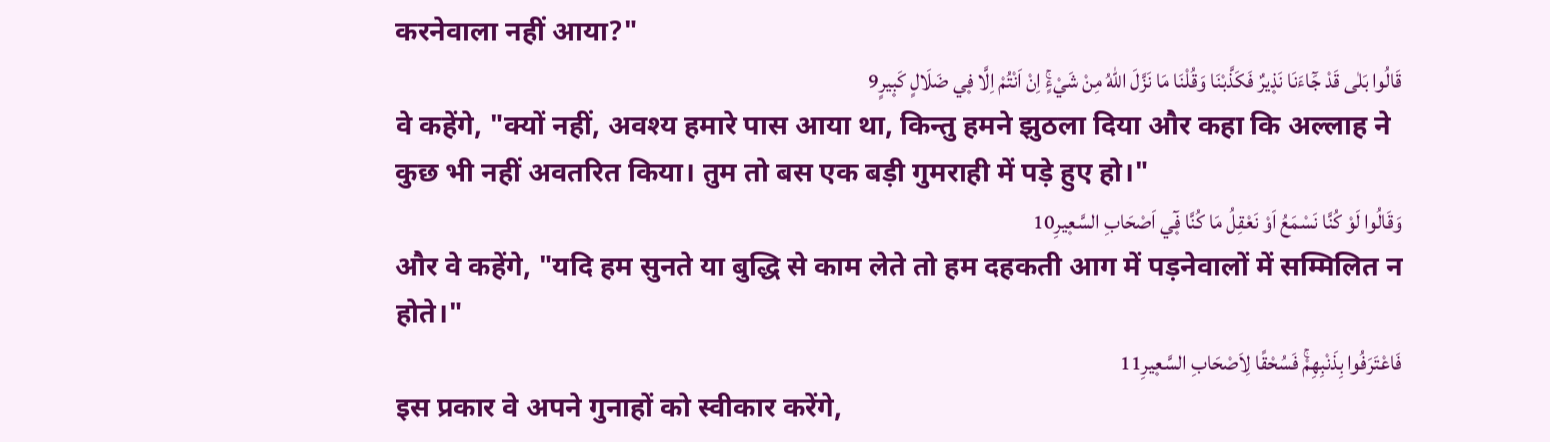करनेवाला नहीं आया?"
قَالُوا بَلٰى قَدْ جَٓاءَنَا نَذ۪يرٌ فَكَذَّبْنَا وَقُلْنَا مَا نَزَّلَ اللّٰهُ مِنْ شَيْءٍۚ اِنْ اَنْتُمْ اِلَّا ف۪ي ضَلَالٍ كَب۪يرٍ9
वे कहेंगे, "क्यों नहीं, अवश्य हमारे पास आया था, किन्तु हमने झुठला दिया और कहा कि अल्लाह ने कुछ भी नहीं अवतरित किया। तुम तो बस एक बड़ी गुमराही में पड़े हुए हो।"
وَقَالُوا لَوْ كُنَّا نَسْمَعُ اَوْ نَعْقِلُ مَا كُنَّا ف۪ٓي اَصْحَابِ السَّع۪يرِ10
और वे कहेंगे, "यदि हम सुनते या बुद्धि से काम लेते तो हम दहकती आग में पड़नेवालों में सम्मिलित न होते।"
فَاعْتَرَفُوا بِذَنْبِهِمْۚ فَسُحْقًا لِاَصْحَابِ السَّع۪يرِ11
इस प्रकार वे अपने गुनाहों को स्वीकार करेंगे,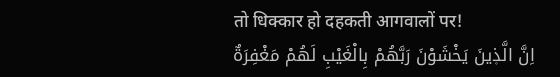तो धिक्कार हो दहकती आगवालों पर!
اِنَّ الَّذ۪ينَ يَخْشَوْنَ رَبَّهُمْ بِالْغَيْبِ لَهُمْ مَغْفِرَةٌ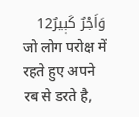وَاَجْرٌ كَب۪يرٌ12
जो लोग परोक्ष में रहते हुए अपने रब से डरते है,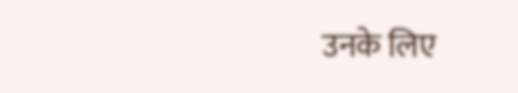उनके लिए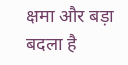क्षमा और बड़ा बदला है